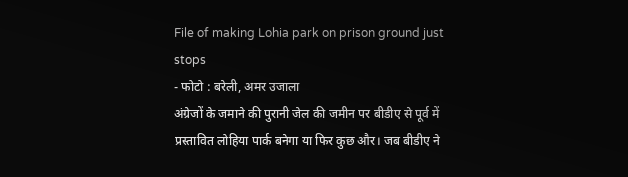File of making Lohia park on prison ground just stops
- फोटो : बरेली, अमर उजाला
अंग्रेजों के जमाने की पुरानी जेल की जमीन पर बीडीए से पूर्व में प्रस्तावित लोहिया पार्क बनेगा या फिर कुछ और। जब बीडीए ने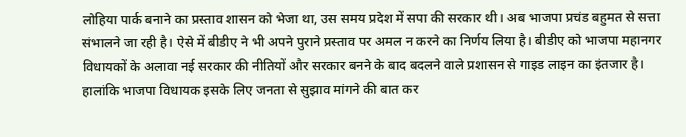लोहिया पार्क बनाने का प्रस्ताव शासन को भेजा था, उस समय प्रदेश में सपा की सरकार थी। अब भाजपा प्रचंड बहुमत से सत्ता संभालने जा रही है। ऐसे में बीडीए ने भी अपने पुराने प्रस्ताव पर अमल न करने का निर्णय लिया है। बीडीए को भाजपा महानगर विधायकों के अलावा नई सरकार की नीतियों और सरकार बनने के बाद बदलने वाले प्रशासन से गाइड लाइन का इंतजार है। हालांकि भाजपा विधायक इसके लिए जनता से सुझाव मांगने की बात कर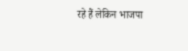रहे हैं लेकिन भाजपा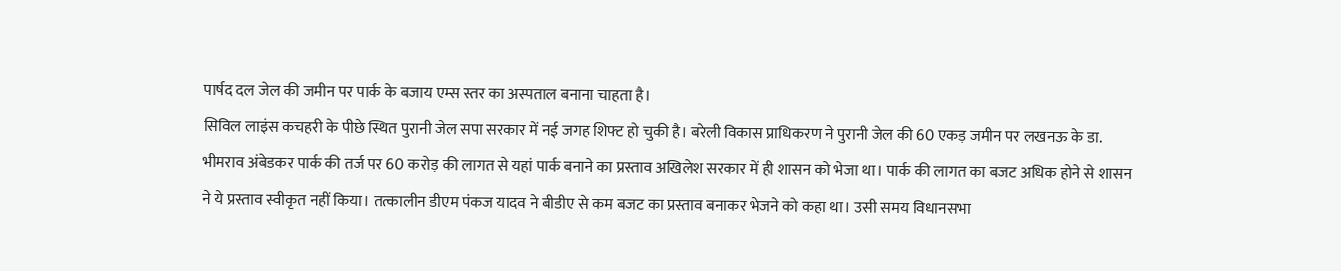पार्षद दल जेल की जमीन पर पार्क के बजाय एम्स स्तर का अस्पताल बनाना चाहता है।
सिविल लाइंस कचहरी के पीछे स्थित पुरानी जेल सपा सरकार में नई जगह शिफ्ट हो चुकी है। बरेली विकास प्राधिकरण ने पुरानी जेल की 60 एकड़ जमीन पर लखनऊ के डा. भीमराव अंबेडकर पार्क की तर्ज पर 60 करोड़ की लागत से यहां पार्क बनाने का प्रस्ताव अखिलेश सरकार में ही शासन को भेजा था। पार्क की लागत का बजट अधिक होने से शासन ने ये प्रस्ताव स्वीकृत नहीं किया। तत्कालीन डीएम पंकज यादव ने बीडीए से कम बजट का प्रस्ताव बनाकर भेजने को कहा था। उसी समय विधानसभा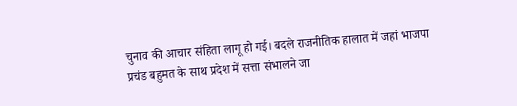चुनाव की आचार संहिता लागू हो गई। बदले राजनीतिक हालात में जहां भाजपा प्रचंड बहुमत के साथ प्रदेश में सत्ता संभालने जा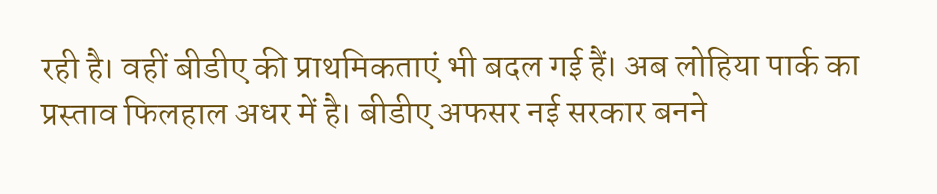रही है। वहीं बीडीए की प्राथमिकताएं भी बदल गई हैं। अब लोहिया पार्क का प्रस्ताव फिलहाल अधर में है। बीडीए अफसर नई सरकार बनने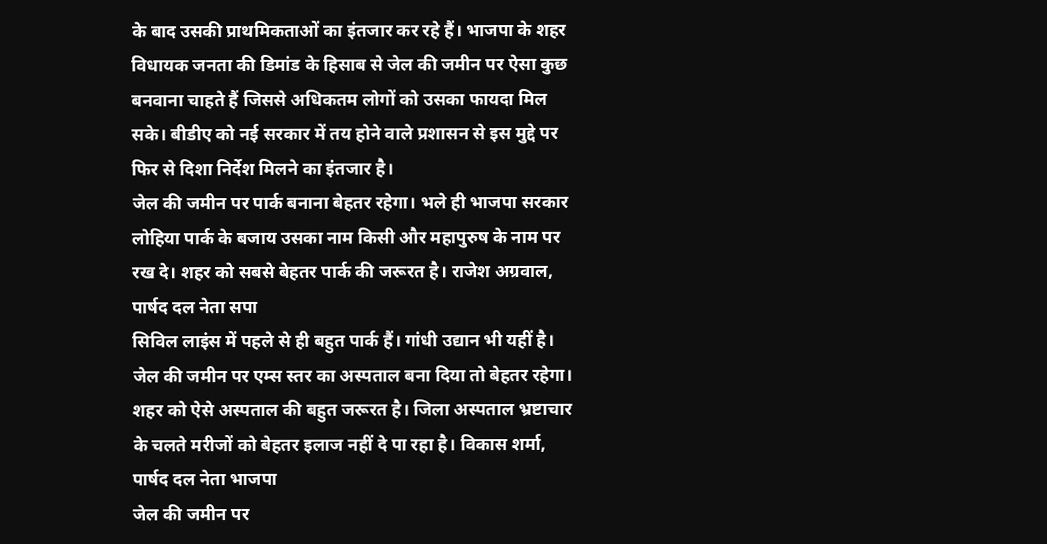के बाद उसकी प्राथमिकताओं का इंतजार कर रहे हैं। भाजपा के शहर विधायक जनता की डिमांड के हिसाब से जेल की जमीन पर ऐसा कुछ बनवाना चाहते हैं जिससे अधिकतम लोगों को उसका फायदा मिल सके। बीडीए को नई सरकार में तय होने वाले प्रशासन से इस मुद्दे पर फिर से दिशा निर्देश मिलने का इंतजार है।
जेल की जमीन पर पार्क बनाना बेहतर रहेगा। भले ही भाजपा सरकार लोहिया पार्क के बजाय उसका नाम किसी और महापुरुष के नाम पर रख दे। शहर को सबसे बेहतर पार्क की जरूरत है। राजेश अग्रवाल, पार्षद दल नेता सपा
सिविल लाइंस में पहले से ही बहुत पार्क हैं। गांधी उद्यान भी यहीं है। जेल की जमीन पर एम्स स्तर का अस्पताल बना दिया तो बेहतर रहेगा। शहर को ऐसे अस्पताल की बहुत जरूरत है। जिला अस्पताल भ्रष्टाचार के चलते मरीजों को बेहतर इलाज नहीं दे पा रहा है। विकास शर्मा, पार्षद दल नेता भाजपा
जेल की जमीन पर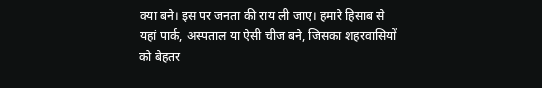क्या बने। इस पर जनता की राय ली जाए। हमारे हिसाब से यहां पार्क, अस्पताल या ऐसी चीज बने, जिसका शहरवासियों को बेहतर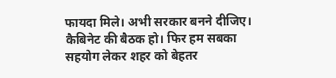फायदा मिले। अभी सरकार बनने दीजिए। कैबिनेट की बैठक हो। फिर हम सबका सहयोग लेकर शहर को बेहतर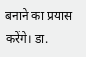बनाने का प्रयास करेंगे। डा.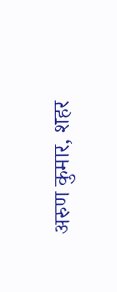अरुण कुमार, शहर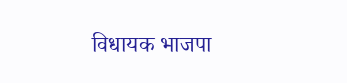विधायक भाजपा